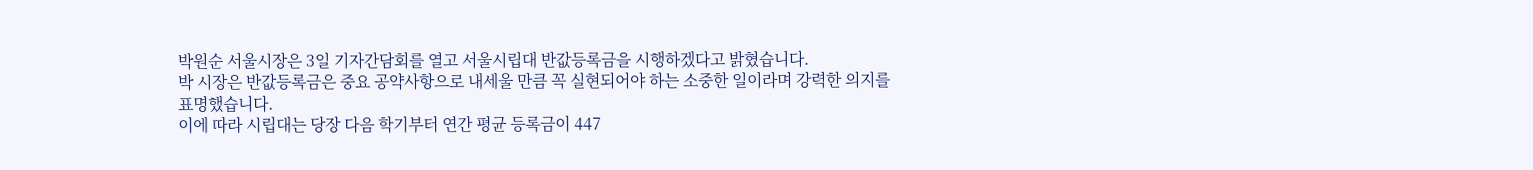박원순 서울시장은 3일 기자간담회를 열고 서울시립대 반값등록금을 시행하겠다고 밝혔습니다.
박 시장은 반값등록금은 중요 공약사항으로 내세울 만큼 꼭 실현되어야 하는 소중한 일이라며 강력한 의지를 표명했습니다.
이에 따라 시립대는 당장 다음 학기부터 연간 평균 등록금이 447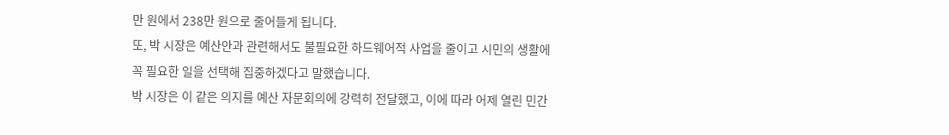만 원에서 238만 원으로 줄어들게 됩니다.
또, 박 시장은 예산안과 관련해서도 불필요한 하드웨어적 사업을 줄이고 시민의 생활에 꼭 필요한 일을 선택해 집중하겠다고 말했습니다.
박 시장은 이 같은 의지를 예산 자문회의에 강력히 전달했고, 이에 따라 어제 열린 민간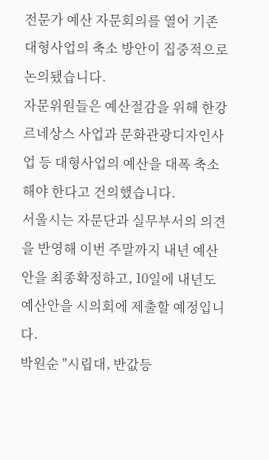전문가 예산 자문회의를 열어 기존 대형사업의 축소 방안이 집중적으로 논의됐습니다.
자문위원들은 예산절감을 위해 한강르네상스 사업과 문화관광디자인사업 등 대형사업의 예산을 대폭 축소해야 한다고 건의했습니다.
서울시는 자문단과 실무부서의 의견을 반영해 이번 주말까지 내년 예산안을 최종확정하고, 10일에 내년도 예산안을 시의회에 제출할 예정입니다.
박원순 "시립대, 반값등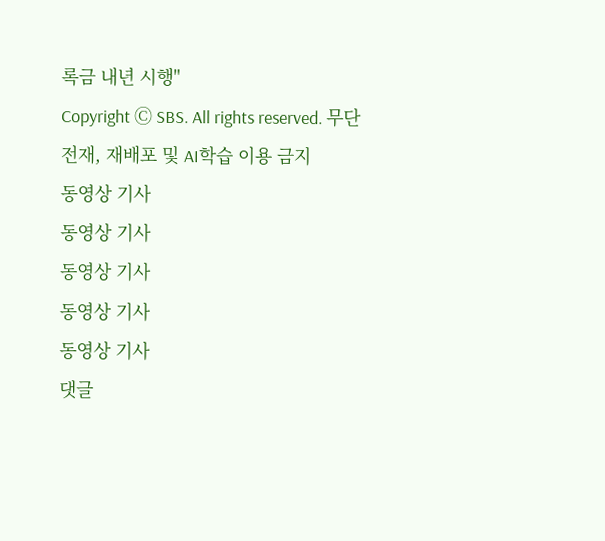록금 내년 시행"
Copyright Ⓒ SBS. All rights reserved. 무단 전재, 재배포 및 AI학습 이용 금지
동영상 기사
동영상 기사
동영상 기사
동영상 기사
동영상 기사
댓글